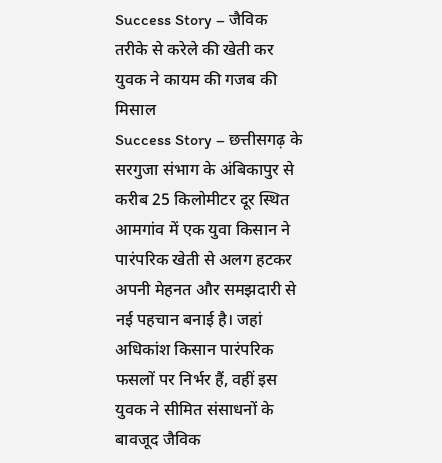Success Story – जैविक तरीके से करेले की खेती कर युवक ने कायम की गजब की मिसाल
Success Story – छत्तीसगढ़ के सरगुजा संभाग के अंबिकापुर से करीब 25 किलोमीटर दूर स्थित आमगांव में एक युवा किसान ने पारंपरिक खेती से अलग हटकर अपनी मेहनत और समझदारी से नई पहचान बनाई है। जहां अधिकांश किसान पारंपरिक फसलों पर निर्भर हैं, वहीं इस युवक ने सीमित संसाधनों के बावजूद जैविक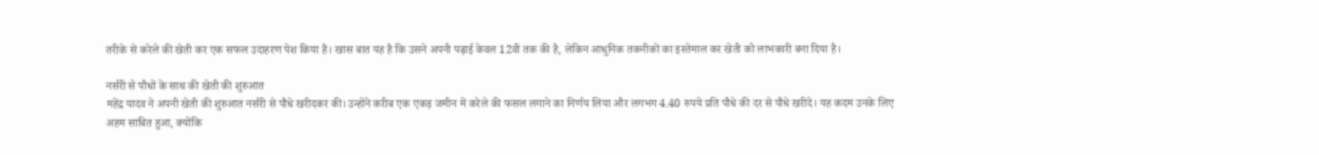तरीके से करेले की खेती कर एक सफल उदाहरण पेश किया है। खास बात यह है कि उसने अपनी पढ़ाई केवल 12वीं तक की है, लेकिन आधुनिक तकनीकों का इस्तेमाल कर खेती को लाभकारी बना दिया है।

नर्सरी से पौधों के साथ की खेती की शुरुआत
महेंद्र यादव ने अपनी खेती की शुरुआत नर्सरी से पौधे खरीदकर की। उन्होंने करीब एक एकड़ जमीन में करेले की फसल लगाने का निर्णय लिया और लगभग 4.40 रुपये प्रति पौधे की दर से पौधे खरीदे। यह कदम उनके लिए अहम साबित हुआ, क्योंकि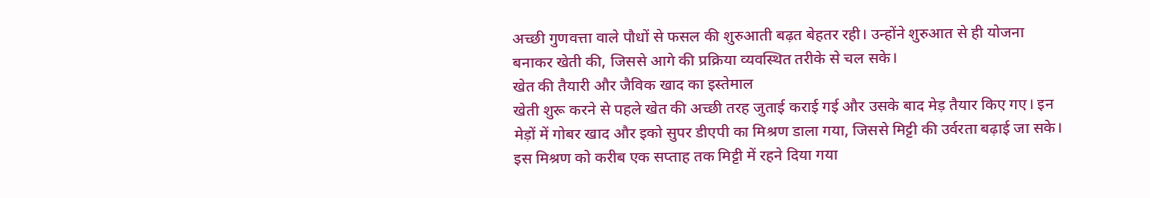अच्छी गुणवत्ता वाले पौधों से फसल की शुरुआती बढ़त बेहतर रही। उन्होंने शुरुआत से ही योजना बनाकर खेती की, जिससे आगे की प्रक्रिया व्यवस्थित तरीके से चल सके।
खेत की तैयारी और जैविक खाद का इस्तेमाल
खेती शुरू करने से पहले खेत की अच्छी तरह जुताई कराई गई और उसके बाद मेड़ तैयार किए गए। इन मेड़ों में गोबर खाद और इको सुपर डीएपी का मिश्रण डाला गया, जिससे मिट्टी की उर्वरता बढ़ाई जा सके। इस मिश्रण को करीब एक सप्ताह तक मिट्टी में रहने दिया गया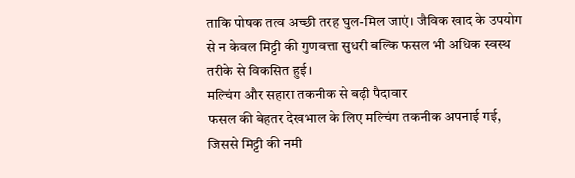ताकि पोषक तत्व अच्छी तरह घुल-मिल जाएं। जैविक खाद के उपयोग से न केवल मिट्टी की गुणवत्ता सुधरी बल्कि फसल भी अधिक स्वस्थ तरीके से विकसित हुई।
मल्चिंग और सहारा तकनीक से बढ़ी पैदावार
फसल की बेहतर देखभाल के लिए मल्चिंग तकनीक अपनाई गई, जिससे मिट्टी की नमी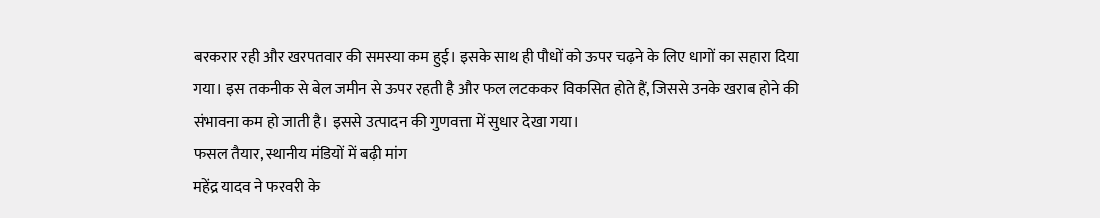बरकरार रही और खरपतवार की समस्या कम हुई। इसके साथ ही पौधों को ऊपर चढ़ने के लिए धागों का सहारा दिया गया। इस तकनीक से बेल जमीन से ऊपर रहती है और फल लटककर विकसित होते हैं, जिससे उनके खराब होने की संभावना कम हो जाती है। इससे उत्पादन की गुणवत्ता में सुधार देखा गया।
फसल तैयार, स्थानीय मंडियों में बढ़ी मांग
महेंद्र यादव ने फरवरी के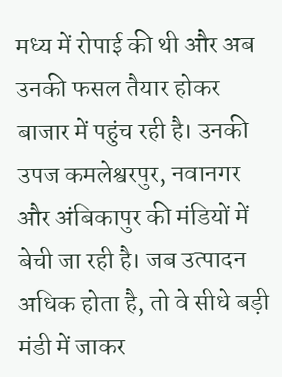मध्य में रोपाई की थी और अब उनकी फसल तैयार होकर बाजार में पहुंच रही है। उनकी उपज कमलेश्वरपुर, नवानगर और अंबिकापुर की मंडियों में बेची जा रही है। जब उत्पादन अधिक होता है, तो वे सीधे बड़ी मंडी में जाकर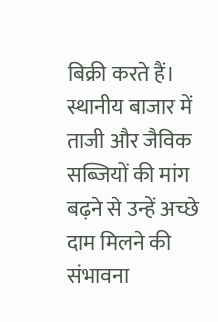बिक्री करते हैं। स्थानीय बाजार में ताजी और जैविक सब्जियों की मांग बढ़ने से उन्हें अच्छे दाम मिलने की संभावना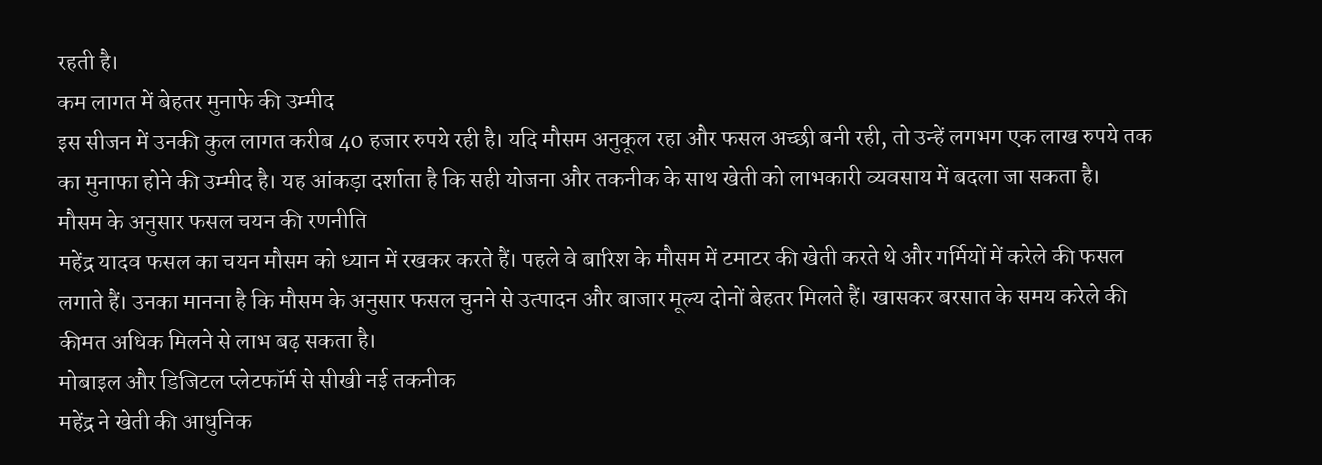रहती है।
कम लागत में बेहतर मुनाफे की उम्मीद
इस सीजन में उनकी कुल लागत करीब 40 हजार रुपये रही है। यदि मौसम अनुकूल रहा और फसल अच्छी बनी रही, तो उन्हें लगभग एक लाख रुपये तक का मुनाफा होने की उम्मीद है। यह आंकड़ा दर्शाता है कि सही योजना और तकनीक के साथ खेती को लाभकारी व्यवसाय में बदला जा सकता है।
मौसम के अनुसार फसल चयन की रणनीति
महेंद्र यादव फसल का चयन मौसम को ध्यान में रखकर करते हैं। पहले वे बारिश के मौसम में टमाटर की खेती करते थे और गर्मियों में करेले की फसल लगाते हैं। उनका मानना है कि मौसम के अनुसार फसल चुनने से उत्पादन और बाजार मूल्य दोनों बेहतर मिलते हैं। खासकर बरसात के समय करेले की कीमत अधिक मिलने से लाभ बढ़ सकता है।
मोबाइल और डिजिटल प्लेटफॉर्म से सीखी नई तकनीक
महेंद्र ने खेती की आधुनिक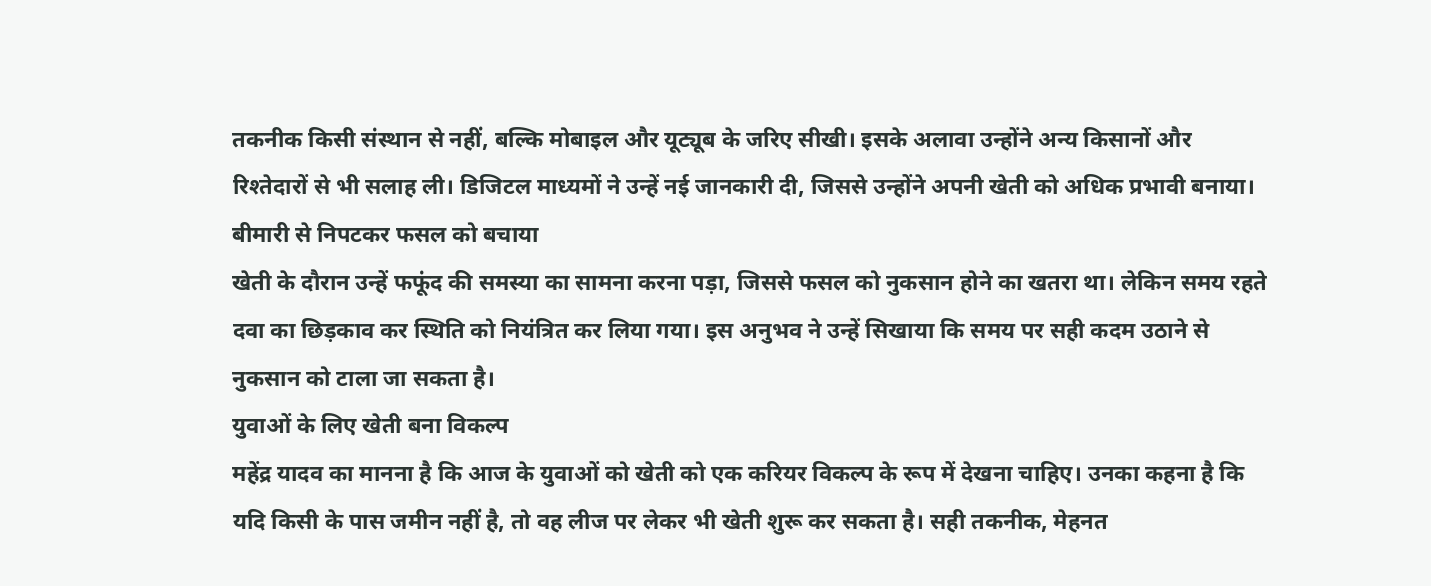तकनीक किसी संस्थान से नहीं, बल्कि मोबाइल और यूट्यूब के जरिए सीखी। इसके अलावा उन्होंने अन्य किसानों और रिश्तेदारों से भी सलाह ली। डिजिटल माध्यमों ने उन्हें नई जानकारी दी, जिससे उन्होंने अपनी खेती को अधिक प्रभावी बनाया।
बीमारी से निपटकर फसल को बचाया
खेती के दौरान उन्हें फफूंद की समस्या का सामना करना पड़ा, जिससे फसल को नुकसान होने का खतरा था। लेकिन समय रहते दवा का छिड़काव कर स्थिति को नियंत्रित कर लिया गया। इस अनुभव ने उन्हें सिखाया कि समय पर सही कदम उठाने से नुकसान को टाला जा सकता है।
युवाओं के लिए खेती बना विकल्प
महेंद्र यादव का मानना है कि आज के युवाओं को खेती को एक करियर विकल्प के रूप में देखना चाहिए। उनका कहना है कि यदि किसी के पास जमीन नहीं है, तो वह लीज पर लेकर भी खेती शुरू कर सकता है। सही तकनीक, मेहनत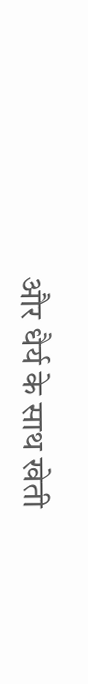और धैर्य के साथ खेती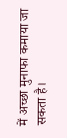में अच्छा मुनाफा कमाया जा सकता है।